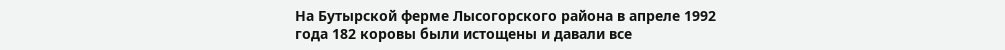На Бутырской ферме Лысогорского района в апреле 1992 года 182 коровы были истощены и давали все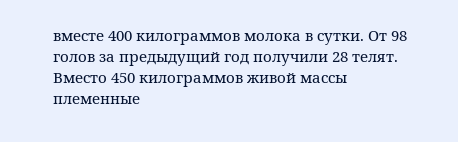вместе 400 килограммов молока в сутки. От 98 голов за предыдущий год получили 28 телят. Вместо 450 килограммов живой массы племенные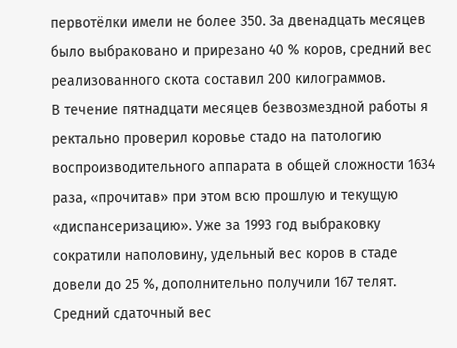первотёлки имели не более 350. За двенадцать месяцев было выбраковано и прирезано 40 % коров, средний вес реализованного скота составил 200 килограммов.
В течение пятнадцати месяцев безвозмездной работы я ректально проверил коровье стадо на патологию воспроизводительного аппарата в общей сложности 1634 раза, «прочитав» при этом всю прошлую и текущую «диспансеризацию». Уже за 1993 год выбраковку сократили наполовину, удельный вес коров в стаде довели до 25 %, дополнительно получили 167 телят. Средний сдаточный вес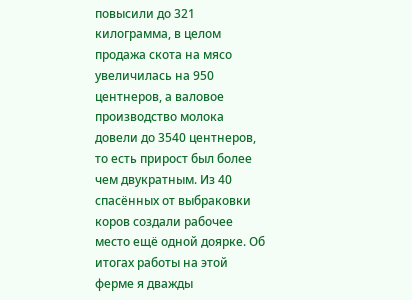повысили до 321 килограмма, в целом продажа скота на мясо увеличилась на 950 центнеров, а валовое производство молока довели до 3540 центнеров, то есть прирост был более чем двукратным. Из 40 спасённых от выбраковки коров создали рабочее место ещё одной доярке. Об итогах работы на этой ферме я дважды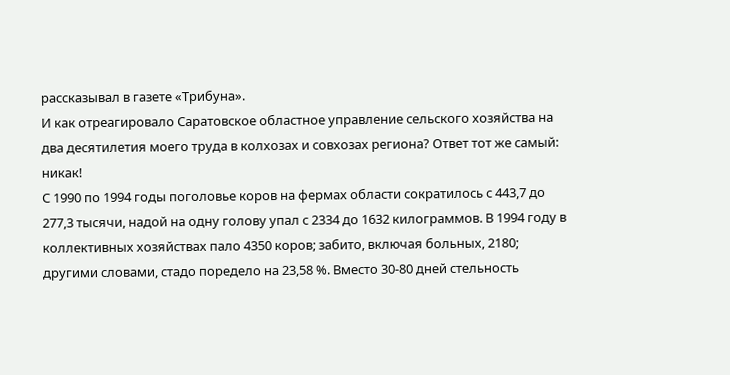рассказывал в газете «Трибуна».
И как отреагировало Саратовское областное управление сельского хозяйства на два десятилетия моего труда в колхозах и совхозах региона? Ответ тот же самый: никак!
С 1990 по 1994 годы поголовье коров на фермах области сократилось с 443,7 до 277,3 тысячи, надой на одну голову упал с 2334 до 1632 килограммов. В 1994 году в коллективных хозяйствах пало 4350 коров; забито, включая больных, 2180; другими словами, стадо поредело на 23,58 %. Вместо 30-80 дней стельность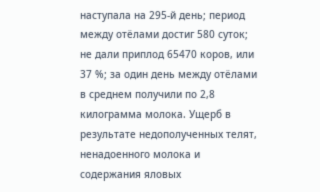наступала на 295-й день; период между отёлами достиг 580 суток; не дали приплод 65470 коров, или 37 %; за один день между отёлами в среднем получили по 2,8 килограмма молока. Ущерб в результате недополученных телят, ненадоенного молока и содержания яловых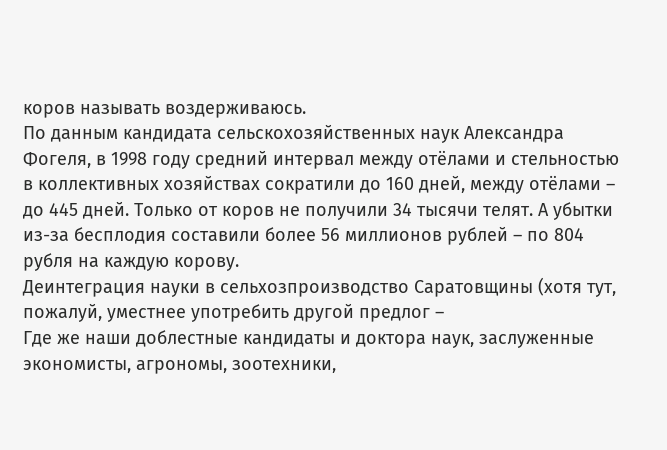коров называть воздерживаюсь.
По данным кандидата сельскохозяйственных наук Александра Фогеля, в 1998 году средний интервал между отёлами и стельностью в коллективных хозяйствах сократили до 160 дней, между отёлами – до 445 дней. Только от коров не получили 34 тысячи телят. А убытки из-за бесплодия составили более 56 миллионов рублей – по 804 рубля на каждую корову.
Деинтеграция науки в сельхозпроизводство Саратовщины (хотя тут, пожалуй, уместнее употребить другой предлог –
Где же наши доблестные кандидаты и доктора наук, заслуженные экономисты, агрономы, зоотехники,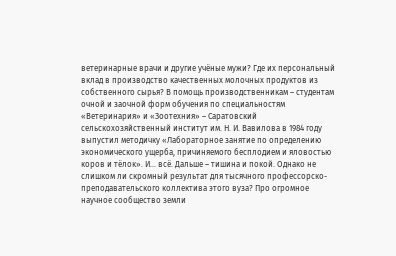ветеринарные врачи и другие учёные мужи? Где их персональный вклад в производство качественных молочных продуктов из собственного сырья? В помощь производственникам – студентам очной и заочной форм обучения по специальностям «Ветеринария» и «Зоотехния» – Саратовский сельскохозяйственный институт им. Н. И. Вавилова в 1984 году выпустил методичку «Лабораторное занятие по определению экономического ущерба, причиняемого бесплодием и яловостью коров и тёлок». И… всё. Дальше – тишина и покой. Однако не слишком ли скромный результат для тысячного профессорско-преподавательского коллектива этого вуза? Про огромное научное сообщество земли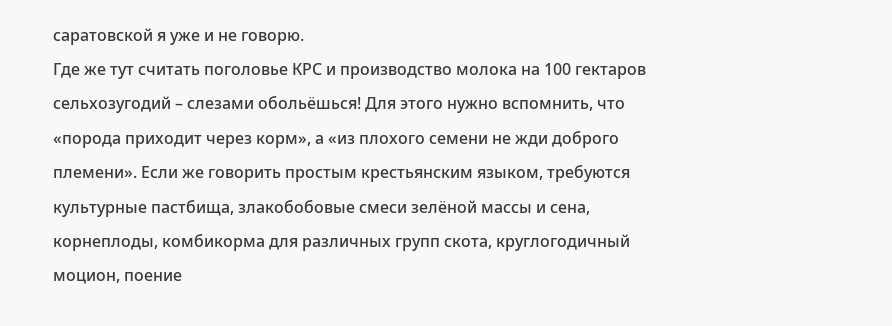саратовской я уже и не говорю.
Где же тут считать поголовье КРС и производство молока на 100 гектаров сельхозугодий – слезами обольёшься! Для этого нужно вспомнить, что «порода приходит через корм», а «из плохого семени не жди доброго племени». Если же говорить простым крестьянским языком, требуются культурные пастбища, злакобобовые смеси зелёной массы и сена, корнеплоды, комбикорма для различных групп скота, круглогодичный моцион, поение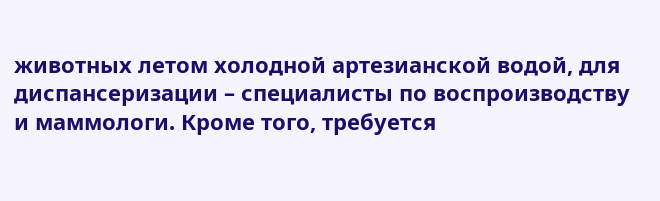животных летом холодной артезианской водой, для диспансеризации – специалисты по воспроизводству и маммологи. Кроме того, требуется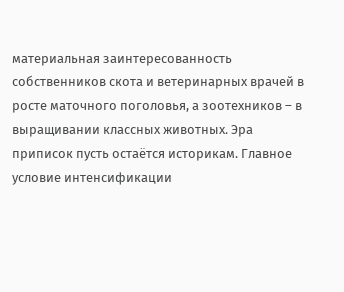материальная заинтересованность собственников скота и ветеринарных врачей в росте маточного поголовья, а зоотехников – в выращивании классных животных. Эра приписок пусть остаётся историкам. Главное условие интенсификации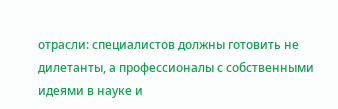отрасли: специалистов должны готовить не дилетанты, а профессионалы с собственными идеями в науке и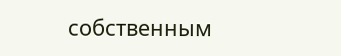собственным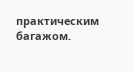практическим багажом.